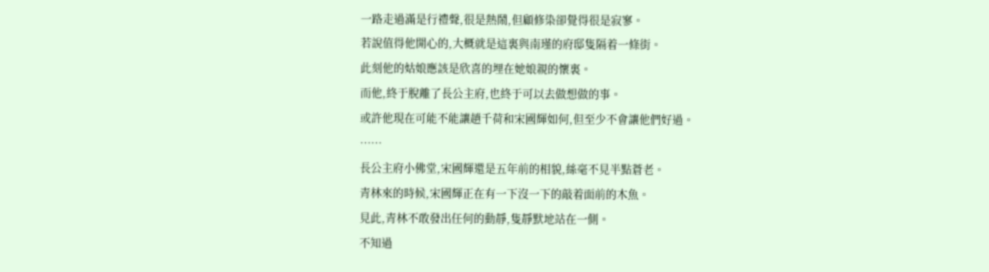一路走過滿是行禮聲,很是熱鬧,但顧修染卻覺得很是寂寥。
若說值得他開心的,大概就是這裏與南瑾的府邸隻隔着一條街。
此刻他的姑娘應該是欣喜的埋在她娘親的懷裏。
而他,終于脫離了長公主府,也終于可以去做想做的事。
或許他現在可能不能讓趙千荷和宋國輝如何,但至少不會讓他們好過。
……
長公主府小佛堂,宋國輝還是五年前的相貌,絲毫不見半點蒼老。
青林來的時候,宋國輝正在有一下沒一下的敲着面前的木魚。
見此,青林不敢發出任何的動靜,隻靜默地站在一側。
不知過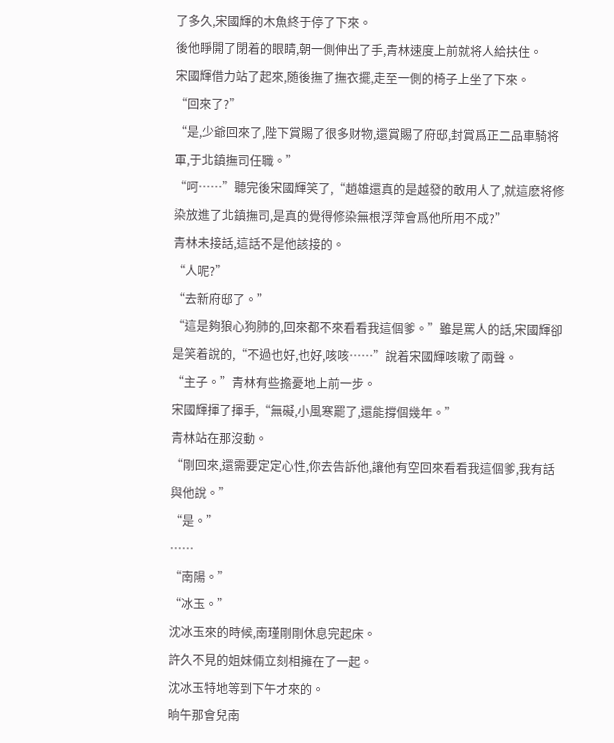了多久,宋國輝的木魚終于停了下來。
後他睜開了閉着的眼睛,朝一側伸出了手,青林速度上前就将人給扶住。
宋國輝借力站了起來,随後撫了撫衣擺,走至一側的椅子上坐了下來。
“回來了?”
“是,少爺回來了,陛下賞賜了很多财物,還賞賜了府邸,封賞爲正二品車騎将軍,于北鎮撫司任職。”
“呵……”聽完後宋國輝笑了,“趙雄還真的是越發的敢用人了,就這麽将修染放進了北鎮撫司,是真的覺得修染無根浮萍會爲他所用不成?”
青林未接話,這話不是他該接的。
“人呢?”
“去新府邸了。”
“這是夠狼心狗肺的,回來都不來看看我這個爹。”雖是罵人的話,宋國輝卻是笑着說的,“不過也好,也好,咳咳……”說着宋國輝咳嗽了兩聲。
“主子。”青林有些擔憂地上前一步。
宋國輝揮了揮手,“無礙,小風寒罷了,還能撐個幾年。”
青林站在那沒動。
“剛回來,還需要定定心性,你去告訴他,讓他有空回來看看我這個爹,我有話與他說。”
“是。”
……
“南陽。”
“冰玉。”
沈冰玉來的時候,南瑾剛剛休息完起床。
許久不見的姐妹倆立刻相擁在了一起。
沈冰玉特地等到下午才來的。
晌午那會兒南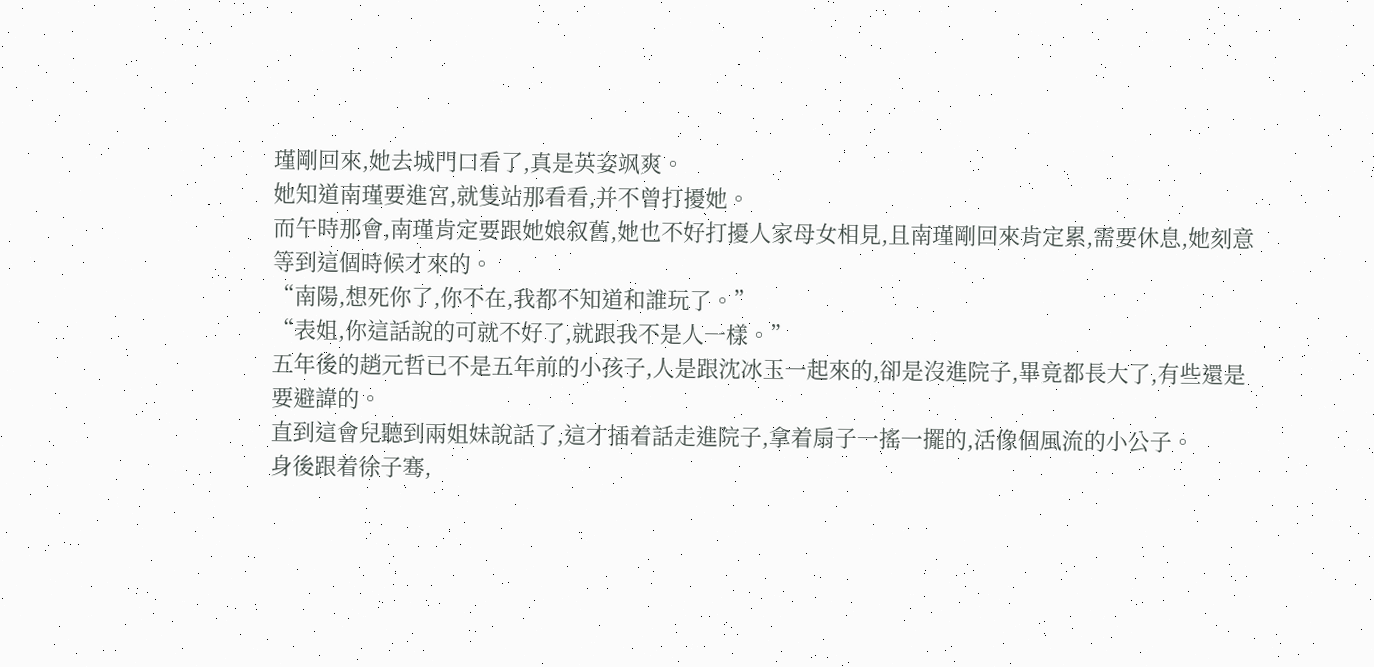瑾剛回來,她去城門口看了,真是英姿飒爽。
她知道南瑾要進宮,就隻站那看看,并不曾打擾她。
而午時那會,南瑾肯定要跟她娘叙舊,她也不好打擾人家母女相見,且南瑾剛回來肯定累,需要休息,她刻意等到這個時候才來的。
“南陽,想死你了,你不在,我都不知道和誰玩了。”
“表姐,你這話說的可就不好了,就跟我不是人一樣。”
五年後的趙元哲已不是五年前的小孩子,人是跟沈冰玉一起來的,卻是沒進院子,畢竟都長大了,有些還是要避諱的。
直到這會兒聽到兩姐妹說話了,這才插着話走進院子,拿着扇子一搖一擺的,活像個風流的小公子。
身後跟着徐子骞,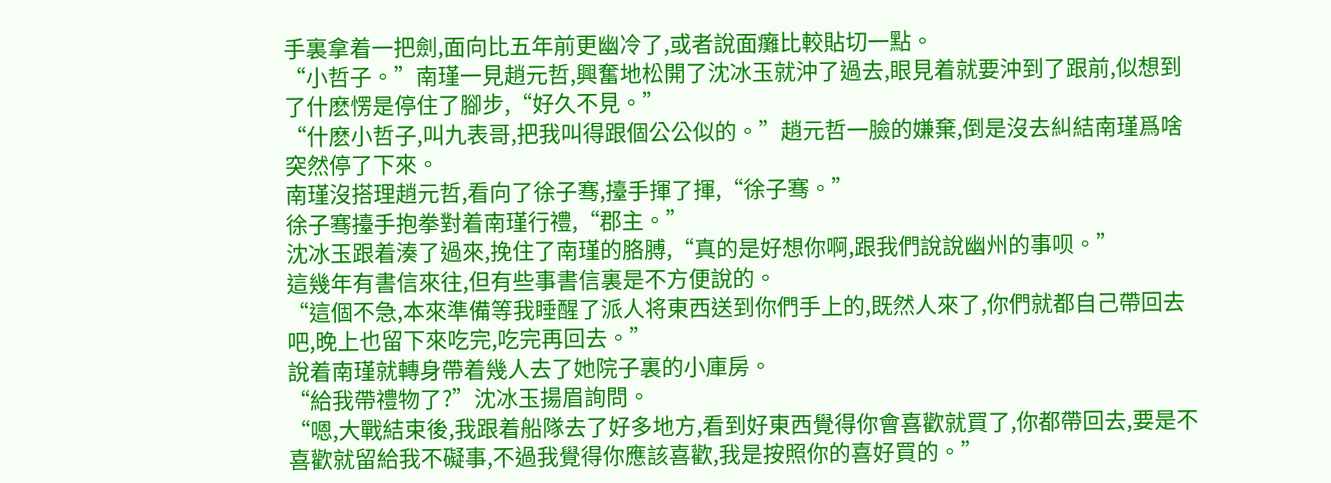手裏拿着一把劍,面向比五年前更幽冷了,或者說面癱比較貼切一點。
“小哲子。”南瑾一見趙元哲,興奮地松開了沈冰玉就沖了過去,眼見着就要沖到了跟前,似想到了什麽愣是停住了腳步,“好久不見。”
“什麽小哲子,叫九表哥,把我叫得跟個公公似的。”趙元哲一臉的嫌棄,倒是沒去糾結南瑾爲啥突然停了下來。
南瑾沒搭理趙元哲,看向了徐子骞,擡手揮了揮,“徐子骞。”
徐子骞擡手抱拳對着南瑾行禮,“郡主。”
沈冰玉跟着湊了過來,挽住了南瑾的胳膊,“真的是好想你啊,跟我們說說幽州的事呗。”
這幾年有書信來往,但有些事書信裏是不方便說的。
“這個不急,本來準備等我睡醒了派人将東西送到你們手上的,既然人來了,你們就都自己帶回去吧,晚上也留下來吃完,吃完再回去。”
說着南瑾就轉身帶着幾人去了她院子裏的小庫房。
“給我帶禮物了?”沈冰玉揚眉詢問。
“嗯,大戰結束後,我跟着船隊去了好多地方,看到好東西覺得你會喜歡就買了,你都帶回去,要是不喜歡就留給我不礙事,不過我覺得你應該喜歡,我是按照你的喜好買的。”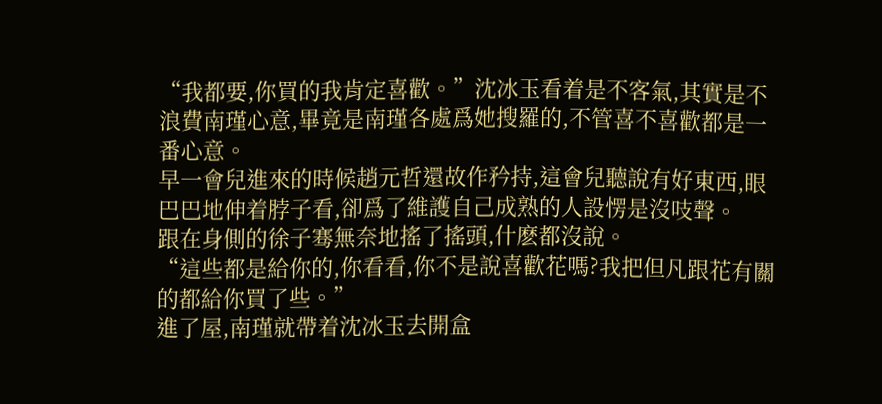“我都要,你買的我肯定喜歡。”沈冰玉看着是不客氣,其實是不浪費南瑾心意,畢竟是南瑾各處爲她搜羅的,不管喜不喜歡都是一番心意。
早一會兒進來的時候趙元哲還故作矜持,這會兒聽說有好東西,眼巴巴地伸着脖子看,卻爲了維護自己成熟的人設愣是沒吱聲。
跟在身側的徐子骞無奈地搖了搖頭,什麽都沒說。
“這些都是給你的,你看看,你不是說喜歡花嗎?我把但凡跟花有關的都給你買了些。”
進了屋,南瑾就帶着沈冰玉去開盒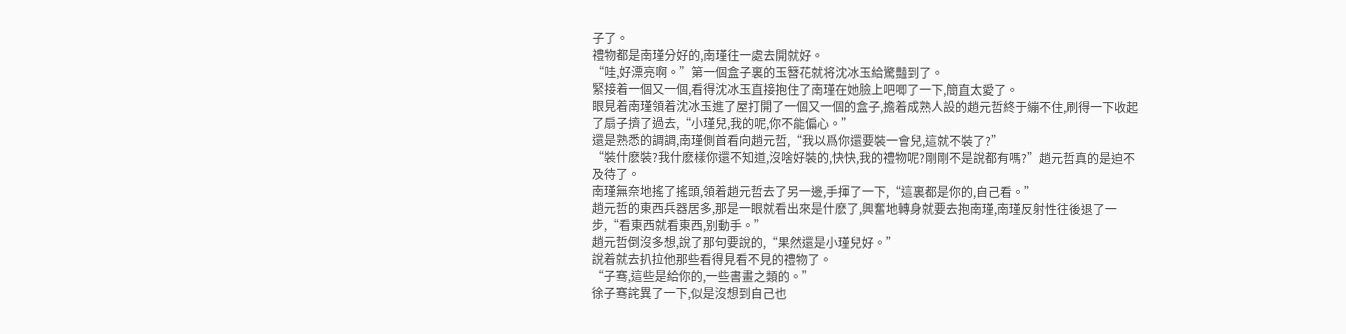子了。
禮物都是南瑾分好的,南瑾往一處去開就好。
“哇,好漂亮啊。”第一個盒子裏的玉簪花就将沈冰玉給驚豔到了。
緊接着一個又一個,看得沈冰玉直接抱住了南瑾在她臉上吧唧了一下,簡直太愛了。
眼見着南瑾領着沈冰玉進了屋打開了一個又一個的盒子,擔着成熟人設的趙元哲終于繃不住,刷得一下收起了扇子擠了過去,“小瑾兒,我的呢,你不能偏心。”
還是熟悉的調調,南瑾側首看向趙元哲,“我以爲你還要裝一會兒,這就不裝了?”
“裝什麽裝?我什麽樣你還不知道,沒啥好裝的,快快,我的禮物呢?剛剛不是說都有嗎?”趙元哲真的是迫不及待了。
南瑾無奈地搖了搖頭,領着趙元哲去了另一邊,手揮了一下,“這裏都是你的,自己看。”
趙元哲的東西兵器居多,那是一眼就看出來是什麽了,興奮地轉身就要去抱南瑾,南瑾反射性往後退了一步,“看東西就看東西,别動手。”
趙元哲倒沒多想,說了那句要說的,“果然還是小瑾兒好。”
說着就去扒拉他那些看得見看不見的禮物了。
“子骞,這些是給你的,一些書畫之類的。”
徐子骞詫異了一下,似是沒想到自己也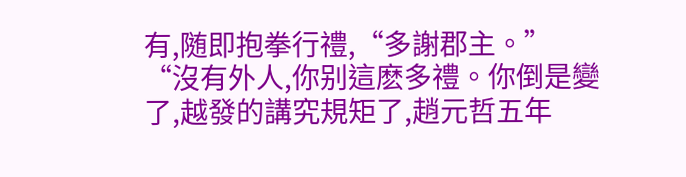有,随即抱拳行禮,“多謝郡主。”
“沒有外人,你别這麽多禮。你倒是變了,越發的講究規矩了,趙元哲五年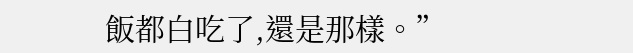飯都白吃了,還是那樣。”